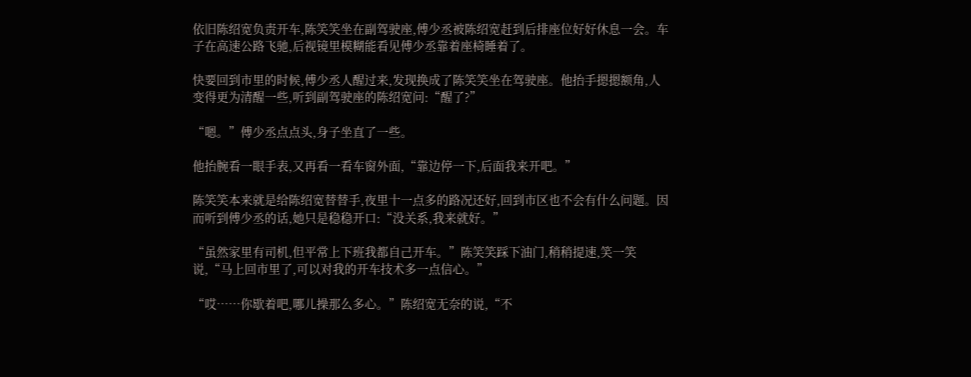依旧陈绍宽负责开车,陈笑笑坐在副驾驶座,傅少丞被陈绍宽赶到后排座位好好休息一会。车子在高速公路飞驰,后视镜里模糊能看见傅少丞靠着座椅睡着了。

快要回到市里的时候,傅少丞人醒过来,发现换成了陈笑笑坐在驾驶座。他抬手摁摁额角,人变得更为清醒一些,听到副驾驶座的陈绍宽问:“醒了?”

“嗯。”傅少丞点点头,身子坐直了一些。

他抬腕看一眼手表,又再看一看车窗外面,“靠边停一下,后面我来开吧。”

陈笑笑本来就是给陈绍宽替替手,夜里十一点多的路况还好,回到市区也不会有什么问题。因而听到傅少丞的话,她只是稳稳开口:“没关系,我来就好。”

“虽然家里有司机,但平常上下班我都自己开车。”陈笑笑踩下油门,稍稍提速,笑一笑说,“马上回市里了,可以对我的开车技术多一点信心。”

“哎……你歇着吧,哪儿操那么多心。”陈绍宽无奈的说,“不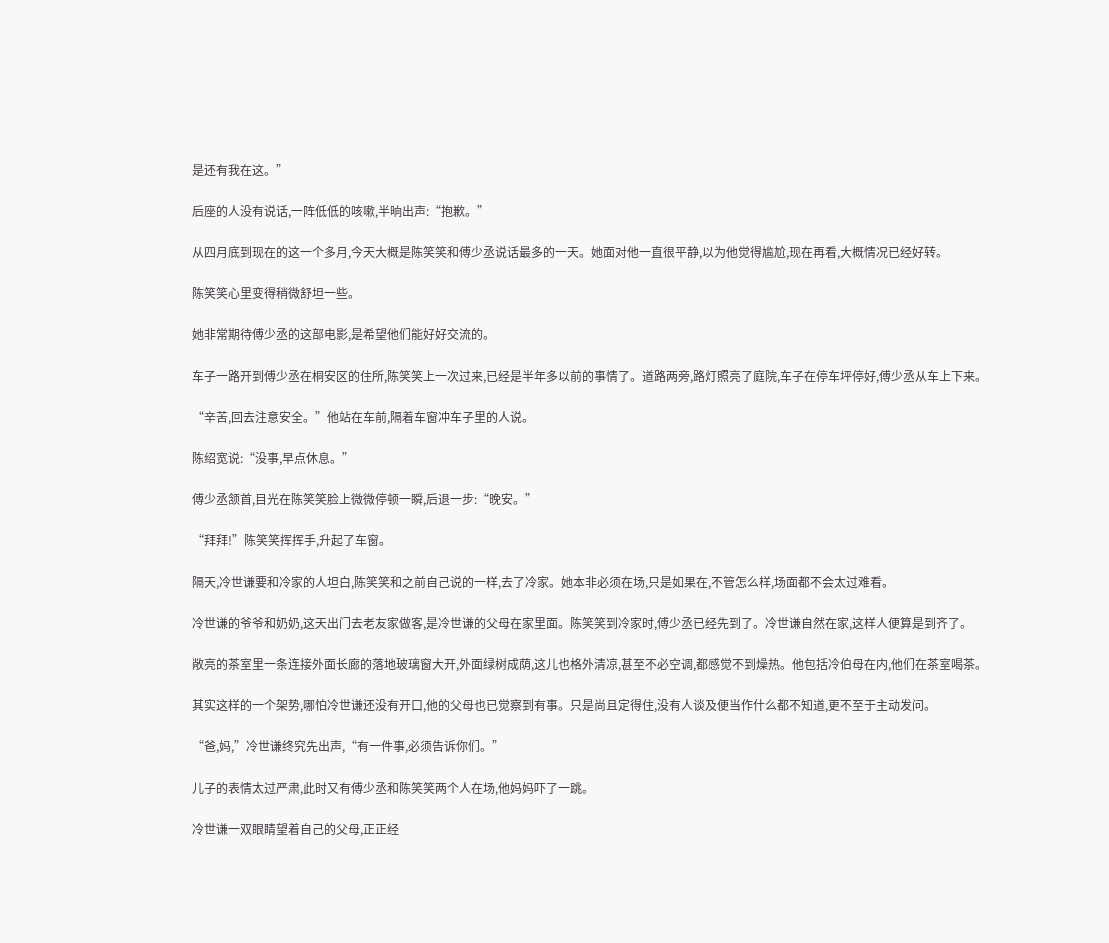是还有我在这。”

后座的人没有说话,一阵低低的咳嗽,半晌出声:“抱歉。”

从四月底到现在的这一个多月,今天大概是陈笑笑和傅少丞说话最多的一天。她面对他一直很平静,以为他觉得尴尬,现在再看,大概情况已经好转。

陈笑笑心里变得稍微舒坦一些。

她非常期待傅少丞的这部电影,是希望他们能好好交流的。

车子一路开到傅少丞在桐安区的住所,陈笑笑上一次过来,已经是半年多以前的事情了。道路两旁,路灯照亮了庭院,车子在停车坪停好,傅少丞从车上下来。

“辛苦,回去注意安全。”他站在车前,隔着车窗冲车子里的人说。

陈绍宽说:“没事,早点休息。”

傅少丞颔首,目光在陈笑笑脸上微微停顿一瞬,后退一步:“晚安。”

“拜拜!”陈笑笑挥挥手,升起了车窗。

隔天,冷世谦要和冷家的人坦白,陈笑笑和之前自己说的一样,去了冷家。她本非必须在场,只是如果在,不管怎么样,场面都不会太过难看。

冷世谦的爷爷和奶奶,这天出门去老友家做客,是冷世谦的父母在家里面。陈笑笑到冷家时,傅少丞已经先到了。冷世谦自然在家,这样人便算是到齐了。

敞亮的茶室里一条连接外面长廊的落地玻璃窗大开,外面绿树成荫,这儿也格外清凉,甚至不必空调,都感觉不到燥热。他包括冷伯母在内,他们在茶室喝茶。

其实这样的一个架势,哪怕冷世谦还没有开口,他的父母也已觉察到有事。只是尚且定得住,没有人谈及便当作什么都不知道,更不至于主动发问。

“爸,妈,”冷世谦终究先出声,“有一件事,必须告诉你们。”

儿子的表情太过严肃,此时又有傅少丞和陈笑笑两个人在场,他妈妈吓了一跳。

冷世谦一双眼睛望着自己的父母,正正经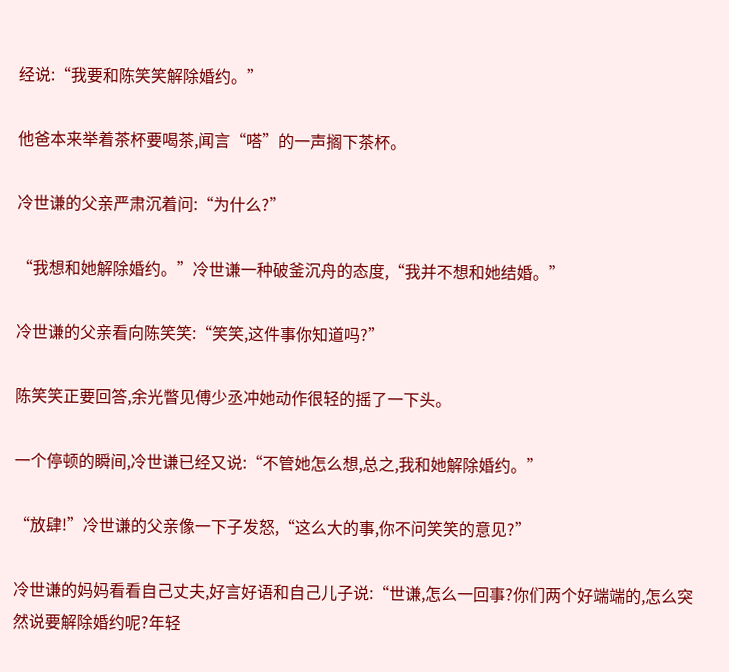经说:“我要和陈笑笑解除婚约。”

他爸本来举着茶杯要喝茶,闻言“嗒”的一声搁下茶杯。

冷世谦的父亲严肃沉着问:“为什么?”

“我想和她解除婚约。”冷世谦一种破釜沉舟的态度,“我并不想和她结婚。”

冷世谦的父亲看向陈笑笑:“笑笑,这件事你知道吗?”

陈笑笑正要回答,余光瞥见傅少丞冲她动作很轻的摇了一下头。

一个停顿的瞬间,冷世谦已经又说:“不管她怎么想,总之,我和她解除婚约。”

“放肆!”冷世谦的父亲像一下子发怒,“这么大的事,你不问笑笑的意见?”

冷世谦的妈妈看看自己丈夫,好言好语和自己儿子说:“世谦,怎么一回事?你们两个好端端的,怎么突然说要解除婚约呢?年轻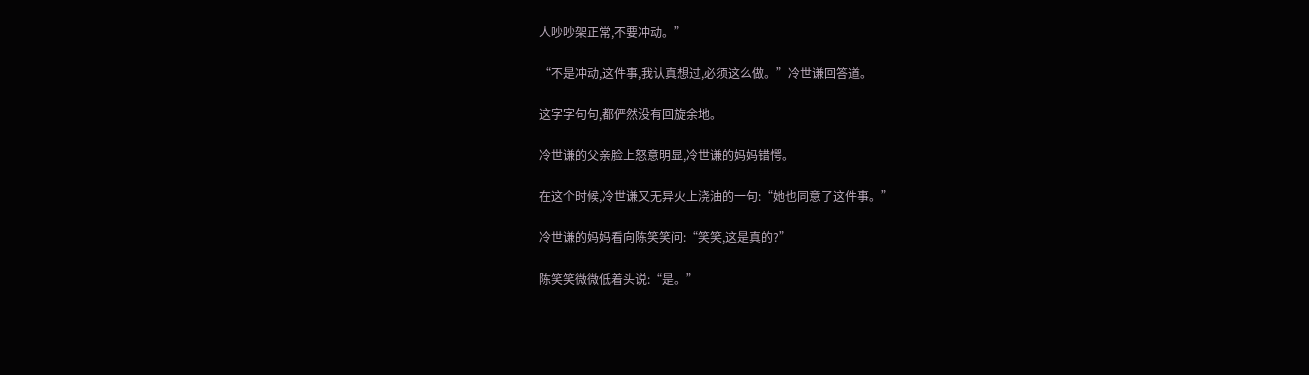人吵吵架正常,不要冲动。”

“不是冲动,这件事,我认真想过,必须这么做。”冷世谦回答道。

这字字句句,都俨然没有回旋余地。

冷世谦的父亲脸上怒意明显,冷世谦的妈妈错愕。

在这个时候,冷世谦又无异火上浇油的一句:“她也同意了这件事。”

冷世谦的妈妈看向陈笑笑问:“笑笑,这是真的?”

陈笑笑微微低着头说:“是。”